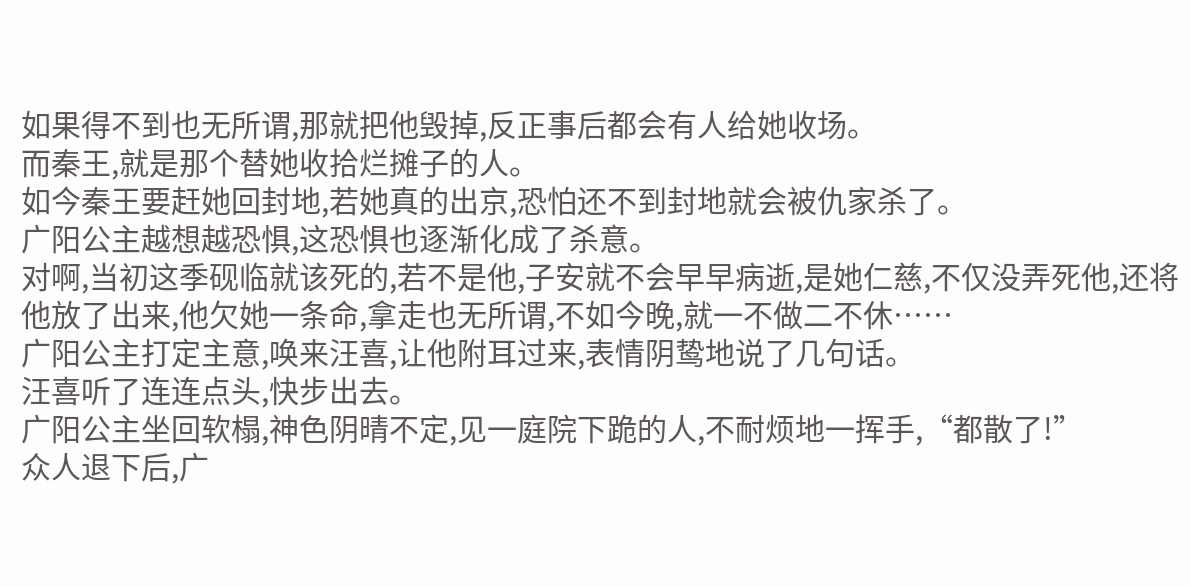如果得不到也无所谓,那就把他毁掉,反正事后都会有人给她收场。
而秦王,就是那个替她收拾烂摊子的人。
如今秦王要赶她回封地,若她真的出京,恐怕还不到封地就会被仇家杀了。
广阳公主越想越恐惧,这恐惧也逐渐化成了杀意。
对啊,当初这季砚临就该死的,若不是他,子安就不会早早病逝,是她仁慈,不仅没弄死他,还将他放了出来,他欠她一条命,拿走也无所谓,不如今晚,就一不做二不休……
广阳公主打定主意,唤来汪喜,让他附耳过来,表情阴鸷地说了几句话。
汪喜听了连连点头,快步出去。
广阳公主坐回软榻,神色阴晴不定,见一庭院下跪的人,不耐烦地一挥手,“都散了!”
众人退下后,广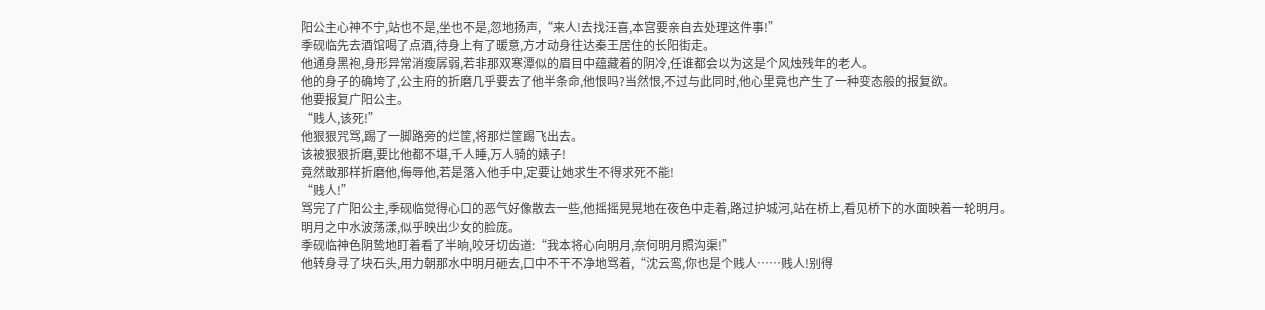阳公主心神不宁,站也不是,坐也不是,忽地扬声,“来人!去找汪喜,本宫要亲自去处理这件事!”
季砚临先去酒馆喝了点酒,待身上有了暖意,方才动身往达秦王居住的长阳街走。
他通身黑袍,身形异常消瘦孱弱,若非那双寒潭似的眉目中蕴藏着的阴冷,任谁都会以为这是个风烛残年的老人。
他的身子的确垮了,公主府的折磨几乎要去了他半条命,他恨吗?当然恨,不过与此同时,他心里竟也产生了一种变态般的报复欲。
他要报复广阳公主。
“贱人,该死!”
他狠狠咒骂,踢了一脚路旁的烂筐,将那烂筐踢飞出去。
该被狠狠折磨,要比他都不堪,千人睡,万人骑的婊子!
竟然敢那样折磨他,侮辱他,若是落入他手中,定要让她求生不得求死不能!
“贱人!”
骂完了广阳公主,季砚临觉得心口的恶气好像散去一些,他摇摇晃晃地在夜色中走着,路过护城河,站在桥上,看见桥下的水面映着一轮明月。
明月之中水波荡漾,似乎映出少女的脸庞。
季砚临神色阴鸷地盯着看了半晌,咬牙切齿道:“我本将心向明月,奈何明月照沟渠!”
他转身寻了块石头,用力朝那水中明月砸去,口中不干不净地骂着,“沈云鸾,你也是个贱人……贱人!别得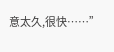意太久,很快……”